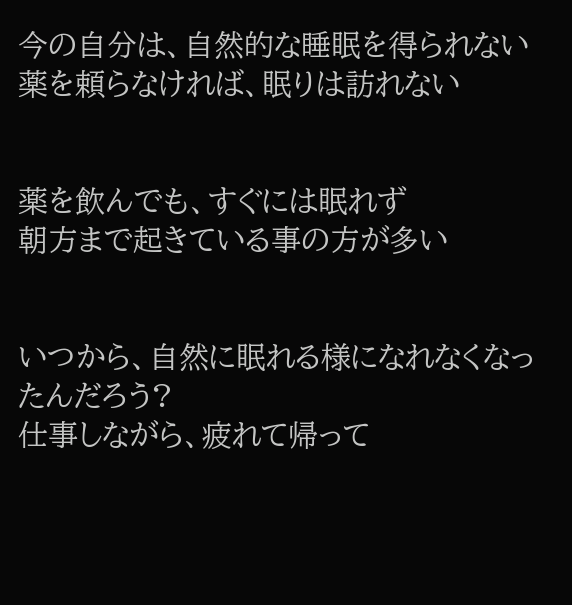今の自分は、自然的な睡眠を得られない
薬を頼らなければ、眠りは訪れない


薬を飲んでも、すぐには眠れず
朝方まで起きている事の方が多い


いつから、自然に眠れる様になれなくなったんだろう?
仕事しながら、疲れて帰って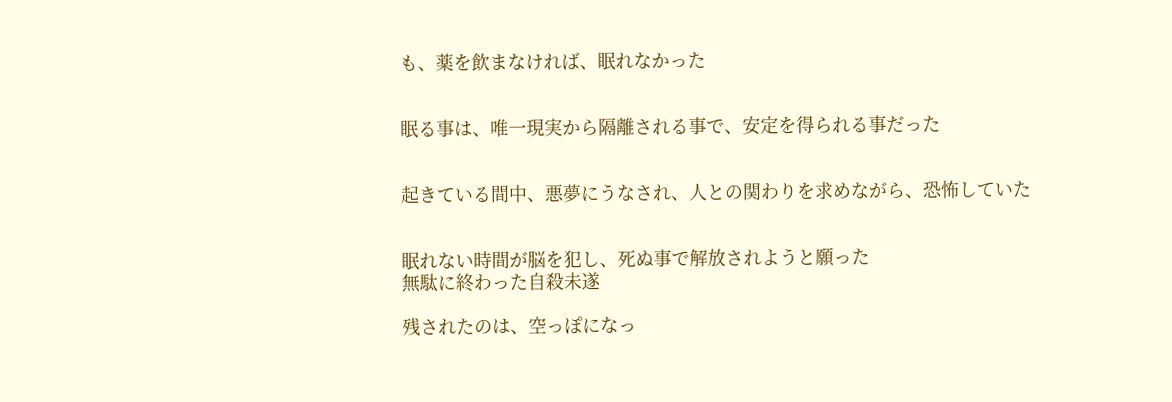も、薬を飲まなければ、眠れなかった


眠る事は、唯一現実から隔離される事で、安定を得られる事だった


起きている間中、悪夢にうなされ、人との関わりを求めながら、恐怖していた


眠れない時間が脳を犯し、死ぬ事で解放されようと願った
無駄に終わった自殺未遂

残されたのは、空っぽになっ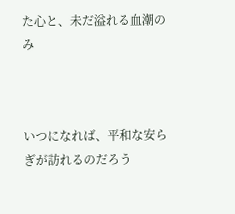た心と、未だ溢れる血潮のみ



いつになれば、平和な安らぎが訪れるのだろう